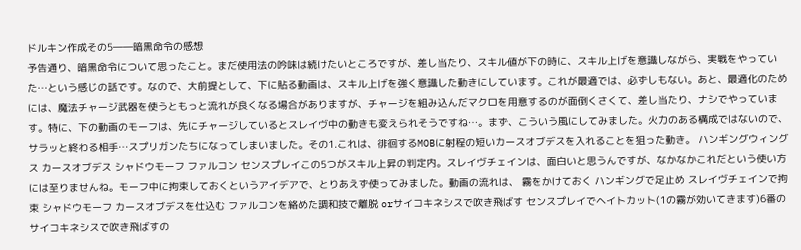ドルキン作成その5――暗黒命令の感想
予告通り、暗黒命令について思ったこと。まだ使用法の吟味は続けたいところですが、差し当たり、スキル値が下の時に、スキル上げを意識しながら、実戦をやっていた…という感じの話です。なので、大前提として、下に貼る動画は、スキル上げを強く意識した動きにしています。これが最適では、必ずしもない。あと、最適化のためには、魔法チャージ武器を使うともっと流れが良くなる場合がありますが、チャージを組み込んだマクロを用意するのが面倒くさくて、差し当たり、ナシでやっています。特に、下の動画のモーフは、先にチャージしているとスレイヴ中の動きも変えられそうですね…。まず、こういう風にしてみました。火力のある構成ではないので、サラッと終わる相手…スプリガンたちになってしまいました。その1.これは、徘徊するMOBに射程の短いカースオブデスを入れることを狙った動き。 ハンギングウィングス カースオブデス シャドウモーフ ファルコン センスプレイこの5つがスキル上昇の判定内。スレイヴチェインは、面白いと思うんですが、なかなかこれだという使い方には至りませんね。モーフ中に拘束しておくというアイデアで、とりあえず使ってみました。動画の流れは、 霧をかけておく ハンギングで足止め スレイヴチェインで拘束 シャドウモーフ カースオブデスを仕込む ファルコンを絡めた調和技で離脱 orサイコキネシスで吹き飛ばす センスプレイでヘイトカット(1の霧が効いてきます)6番のサイコキネシスで吹き飛ばすの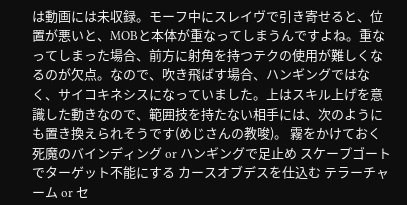は動画には未収録。モーフ中にスレイヴで引き寄せると、位置が悪いと、MOBと本体が重なってしまうんですよね。重なってしまった場合、前方に射角を持つテクの使用が難しくなるのが欠点。なので、吹き飛ばす場合、ハンギングではなく、サイコキネシスになっていました。上はスキル上げを意識した動きなので、範囲技を持たない相手には、次のようにも置き換えられそうです(めじさんの教唆)。 霧をかけておく 死魔のバインディング or ハンギングで足止め スケープゴートでターゲット不能にする カースオブデスを仕込む テラーチャーム or セ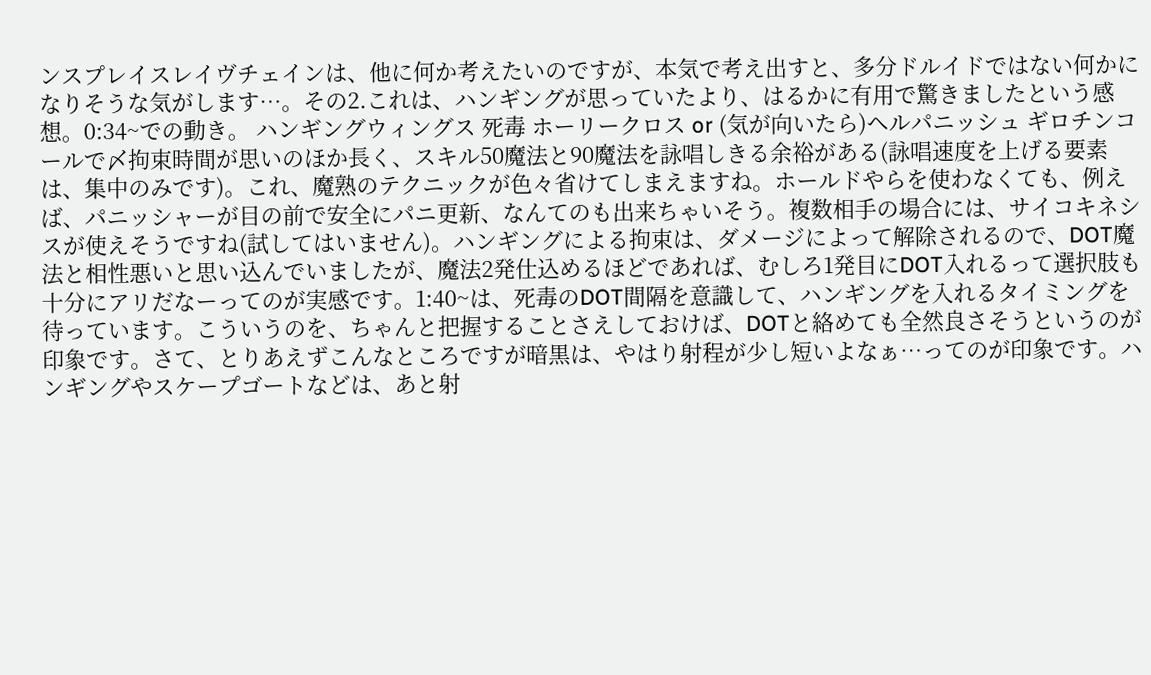ンスプレイスレイヴチェインは、他に何か考えたいのですが、本気で考え出すと、多分ドルイドではない何かになりそうな気がします…。その2.これは、ハンギングが思っていたより、はるかに有用で驚きましたという感想。0:34~での動き。 ハンギングウィングス 死毒 ホーリークロス or (気が向いたら)ヘルパニッシュ ギロチンコールで〆拘束時間が思いのほか長く、スキル50魔法と90魔法を詠唱しきる余裕がある(詠唱速度を上げる要素は、集中のみです)。これ、魔熟のテクニックが色々省けてしまえますね。ホールドやらを使わなくても、例えば、パニッシャーが目の前で安全にパニ更新、なんてのも出来ちゃいそう。複数相手の場合には、サイコキネシスが使えそうですね(試してはいません)。ハンギングによる拘束は、ダメージによって解除されるので、DOT魔法と相性悪いと思い込んでいましたが、魔法2発仕込めるほどであれば、むしろ1発目にDOT入れるって選択肢も十分にアリだなーってのが実感です。1:40~は、死毒のDOT間隔を意識して、ハンギングを入れるタイミングを待っています。こういうのを、ちゃんと把握することさえしておけば、DOTと絡めても全然良さそうというのが印象です。さて、とりあえずこんなところですが暗黒は、やはり射程が少し短いよなぁ…ってのが印象です。ハンギングやスケープゴートなどは、あと射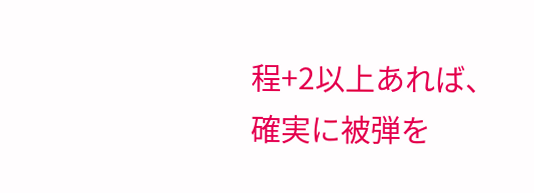程+2以上あれば、確実に被弾を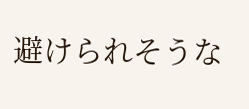避けられそうな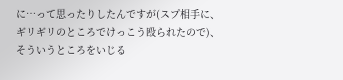に…って思ったりしたんですが(スプ相手に、ギリギリのところでけっこう殴られたので)、そういうところをいじる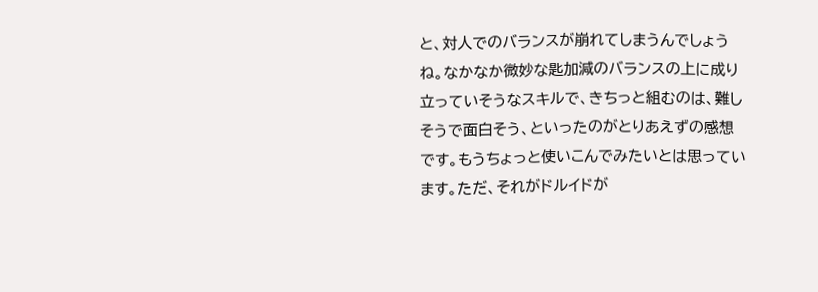と、対人でのバランスが崩れてしまうんでしょうね。なかなか微妙な匙加減のバランスの上に成り立っていそうなスキルで、きちっと組むのは、難しそうで面白そう、といったのがとりあえずの感想です。もうちょっと使いこんでみたいとは思っています。ただ、それがドルイドが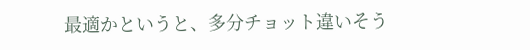最適かというと、多分チョット違いそう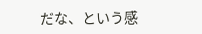だな、という感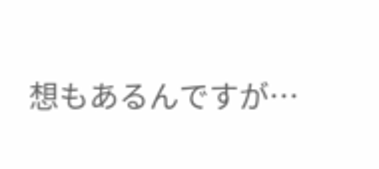想もあるんですが…